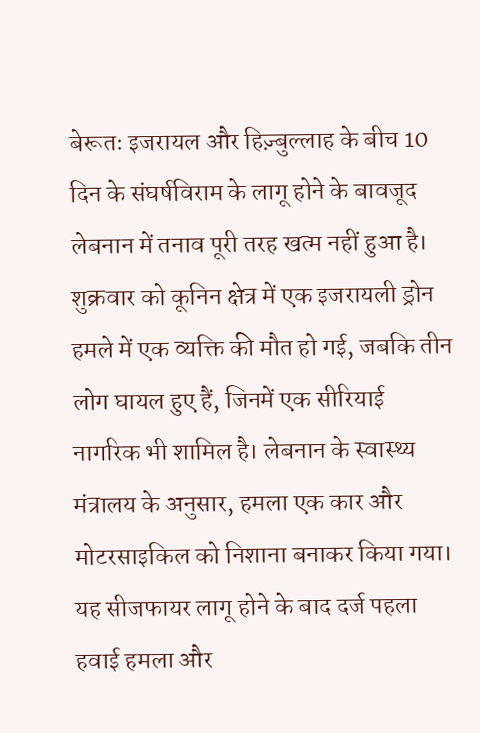बेरूतः इजरायल और हिज़्बुल्लाह के बीच 10 दिन के संघर्षविराम के लागू होने के बावजूद लेबनान में तनाव पूरी तरह खत्म नहीं हुआ है। शुक्रवार को कूनिन क्षेत्र में एक इजरायली ड्रोन हमले में एक व्यक्ति की मौत हो गई, जबकि तीन लोग घायल हुए हैं, जिनमें एक सीरियाई नागरिक भी शामिल है। लेबनान के स्वास्थ्य मंत्रालय के अनुसार, हमला एक कार और मोटरसाइकिल को निशाना बनाकर किया गया। यह सीजफायर लागू होने के बाद दर्ज पहला हवाई हमला और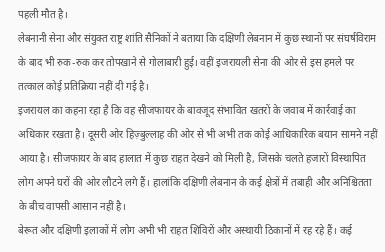पहली मौत है।
लेबनानी सेना और संयुक्त राष्ट्र शांति सैनिकों ने बताया कि दक्षिणी लेबनान में कुछ स्थानों पर संघर्षविराम के बाद भी रुक-रुक कर तोपखाने से गोलाबारी हुई। वहीं इजरायली सेना की ओर से इस हमले पर तत्काल कोई प्रतिक्रिया नहीं दी गई है।
इजरायल का कहना रहा है कि वह सीजफायर के बावजूद संभावित खतरों के जवाब में कार्रवाई का अधिकार रखता है। दूसरी ओर हिज़्बुल्लाह की ओर से भी अभी तक कोई आधिकारिक बयान सामने नहीं आया है। सीजफायर के बाद हालात में कुछ राहत देखने को मिली है, जिसके चलते हजारों विस्थापित लोग अपने घरों की ओर लौटने लगे हैं। हालांकि दक्षिणी लेबनान के कई क्षेत्रों में तबाही और अनिश्चितता के बीच वापसी आसान नहीं है।
बेरूत और दक्षिणी इलाकों में लोग अभी भी राहत शिविरों और अस्थायी ठिकानों में रह रहे हैं। कई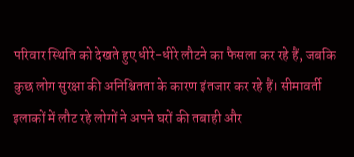परिवार स्थिति को देखते हुए धीरे-धीरे लौटने का फैसला कर रहे हैं, जबकि कुछ लोग सुरक्षा की अनिश्चितता के कारण इंतजार कर रहे हैं। सीमावर्ती इलाकों में लौट रहे लोगों ने अपने घरों की तबाही और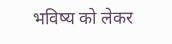भविष्य को लेकर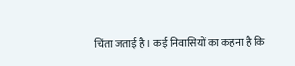चिंता जताई है। कई निवासियों का कहना है कि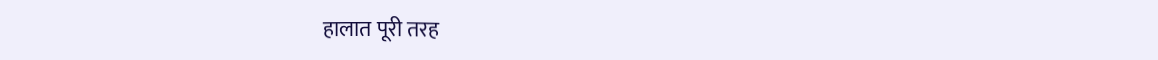हालात पूरी तरह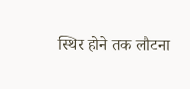स्थिर होने तक लौटना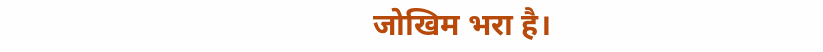जोखिम भरा है।